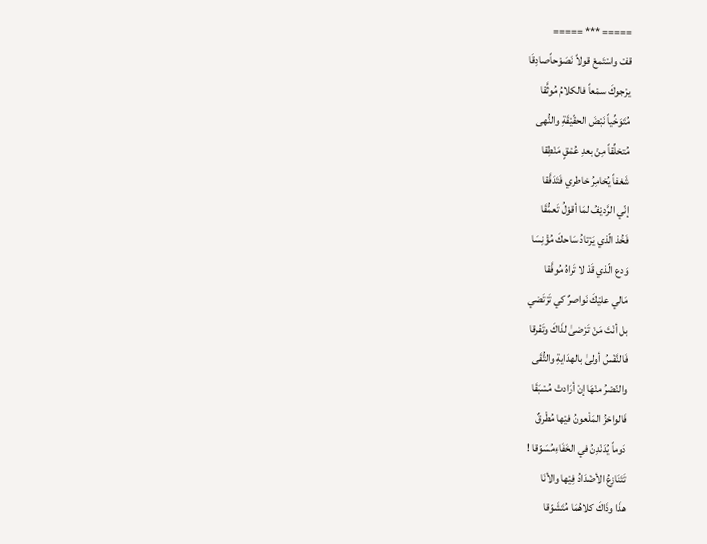===== *** =====
قفْ واسْتَمعْ قولاً نَصَوْحاًصادِقَا
يرْجوكَ سمْعاً فالكلامُ مُوثَّقا
مُتَوَخِّياً نَبْضَ الحقّيْقَةِ والنُّهى
مُتخلِّقاً مِنْ بعدِ عُمْقٍ مَنْطِقا
شَغفاً يُخامِرُ خاطري فَتَدَفَّقا
إنّي الرَّديْفُ لمَا أقوْلُ تَعمُّقَا
فَخُذ الّذي يَرْتادُ سَاحكَ مُؤْنِسَا
وَدع الّذي قَدْ لا تَراهُ مُوفَّقا
مَالي عليْكَ نَواصرٌ كي تَرْتَضي
بل أنْتَ مَنْ تَرْضىٰ لذَاكَ وتَفْرقا
فَالنَّفْسُ أولىٰ بالهدَايةِ والتُّقَى
والنّصْرُ منْهَا إنْ أرَادتْ مُسْبَقَا
فَالواخزُ المَلْعونُ فيْها مُطْرقٌ
دَوماً يُدَنْدِنُ في الخَفَاءِمُسَوّقا !
تَتَنَازعُ الأضْدَادُ فِيْها والأنَا
هذَا وذَاكَ كلاهُمَا مُتَشَوّقا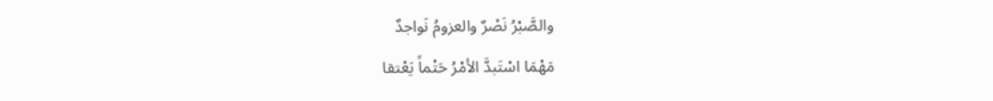والصَّبْرُ نَصْرٌ والعزومُ نَواجدٌ
مَهْمَا اسْتَبدَّ الأمْرُ حَتْماً يَعْتقا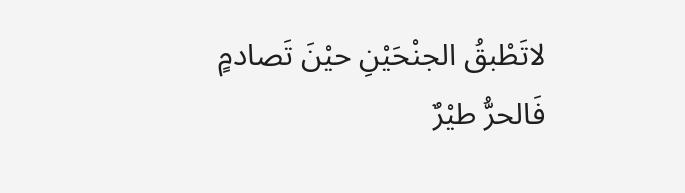لاتَطْبقُ الجنْحَيْنِ حيْنَ تَصادمٍ
فَالحرُّ طيْرٌ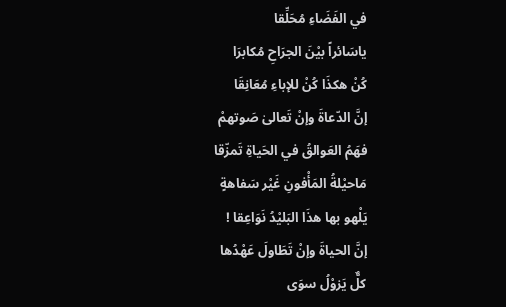في الفَضَاءِ مُحَلِّقا
ياسَائراً بيْنَ الجرَاحِ مُكابرَا
كُنْ هكذَا كُنْ للإباءِ مُعَانِقَا
إنَّ الدّعاةَ وإنْ تَعالىٰ صَوتهمْ
فهَمُ العَوالقُ في الحَياةِ تَمزّقا
مَاحيْلةُ المَأْفونِ غَيْر سَفاهةٍ
يَلْهو بها هذَا البَليْدُ نَوَاعِقا !
إنَّ الحياةَ وإنْ تَطَاولَ عَهْدُها
كلٌّ يَزوْلُ سوَى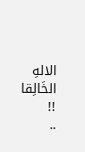الالهِ الخَالِقا !!
..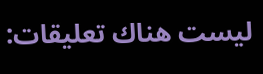ليست هناك تعليقات: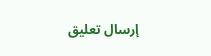إرسال تعليق